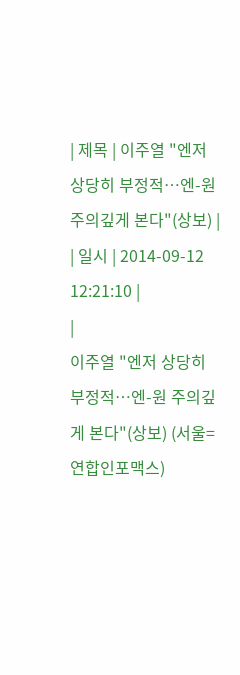| 제목 | 이주열 "엔저 상당히 부정적…엔-원 주의깊게 본다"(상보) |
| 일시 | 2014-09-12 12:21:10 |
|
이주열 "엔저 상당히 부정적…엔-원 주의깊게 본다"(상보) (서울=연합인포맥스)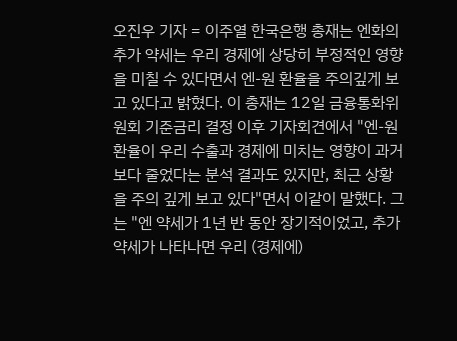오진우 기자 = 이주열 한국은행 총재는 엔화의 추가 약세는 우리 경제에 상당히 부정적인 영향을 미칠 수 있다면서 엔-원 환율을 주의깊게 보고 있다고 밝혔다. 이 총재는 12일 금융통화위원회 기준금리 결정 이후 기자회견에서 "엔-원 환율이 우리 수출과 경제에 미치는 영향이 과거보다 줄었다는 분석 결과도 있지만, 최근 상황을 주의 깊게 보고 있다"면서 이같이 말했다. 그는 "엔 약세가 1년 반 동안 장기적이었고, 추가 약세가 나타나면 우리 (경제에)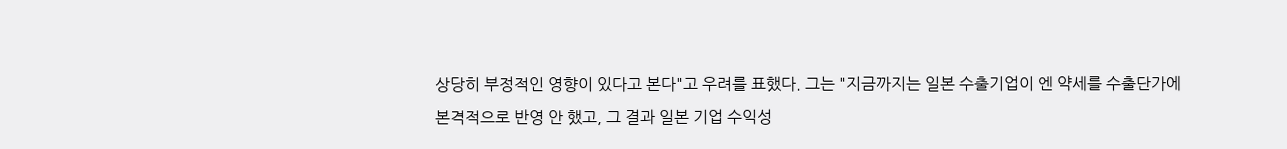상당히 부정적인 영향이 있다고 본다"고 우려를 표했다. 그는 "지금까지는 일본 수출기업이 엔 약세를 수출단가에 본격적으로 반영 안 했고, 그 결과 일본 기업 수익성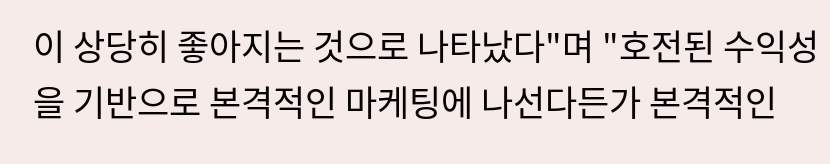이 상당히 좋아지는 것으로 나타났다"며 "호전된 수익성을 기반으로 본격적인 마케팅에 나선다든가 본격적인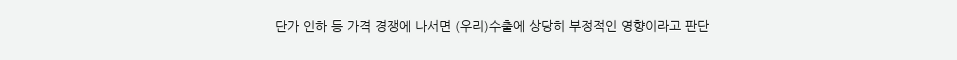단가 인하 등 가격 경쟁에 나서면 (우리)수출에 상당히 부정적인 영향이라고 판단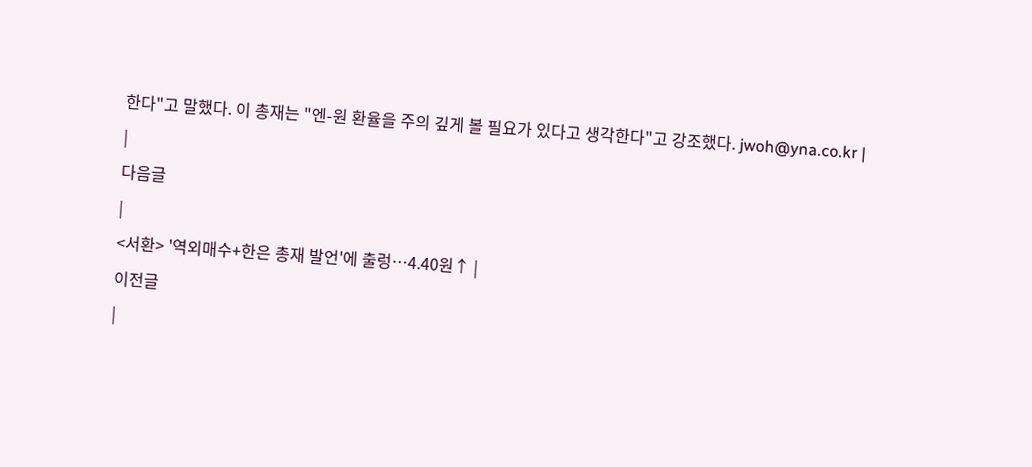한다"고 말했다. 이 총재는 "엔-원 환율을 주의 깊게 볼 필요가 있다고 생각한다"고 강조했다. jwoh@yna.co.kr |
|
다음글
|
<서환> '역외매수+한은 총재 발언'에 출렁…4.40원↑ |
이전글
|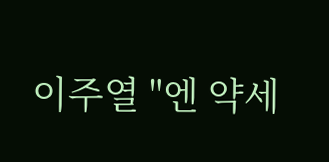이주열 "엔 약세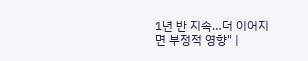1년 반 지속…더 이어지면 부정적 영향" |